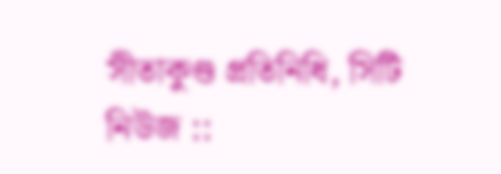সীতাকুণ্ড প্রতিনিধি, সিটি নিউজ ::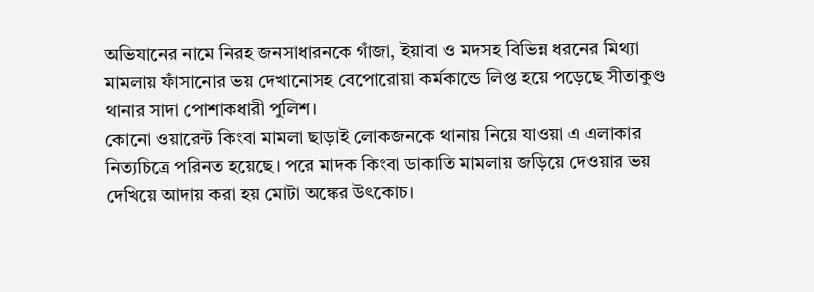অভিযানের নামে নিরহ জনসাধারনকে গাঁজা, ইয়াবা ও মদসহ বিভিন্ন ধরনের মিথ্যা মামলায় ফাঁসানোর ভয় দেখানোসহ বেপোরোয়া কর্মকান্ডে লিপ্ত হয়ে পড়েছে সীতাকুণ্ড থানার সাদা পোশাকধারী পুলিশ।
কোনো ওয়ারেন্ট কিংবা মামলা ছাড়াই লোকজনকে থানায় নিয়ে যাওয়া এ এলাকার নিত্যচিত্রে পরিনত হয়েছে। পরে মাদক কিংবা ডাকাতি মামলায় জড়িয়ে দেওয়ার ভয় দেখিয়ে আদায় করা হয় মোটা অঙ্কের উৎকোচ।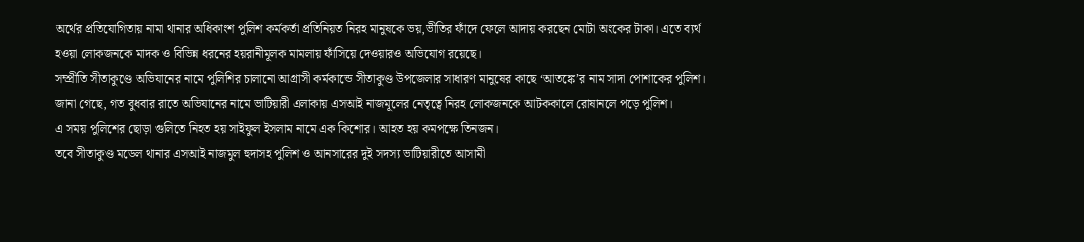অর্থের প্রতিযোগিতায় নামা থানার অধিকাংশ পুলিশ কর্মকর্তা প্রতিনিয়ত নিরহ মানুষকে ভয়,ভীতির ফাঁদে ফেলে আদায় করছেন মোটা অংকের টাকা। এতে ব্যর্থ হওয়া লোকজনকে মাদক ও বিভিন্ন ধরনের হয়রানীমূলক মামলায় ফাঁসিয়ে দেওয়ারও অভিযোগ রয়েছে।
সম্প্রীতি সীতাকুণ্ডে অভিযানের নামে পুলিশির চালানো আগ্রাসী কর্মকান্ডে সীতাকুণ্ড উপজেলার সাধারণ মানুষের কাছে ‘আতঙ্কে’র নাম সাদা পোশাকের পুলিশ।
জানা গেছে, গত বুধবার রাতে অভিযানের নামে ভাটিয়ারী এলাকায় এসআই নাজমূলের নেতৃত্বে নিরহ লোকজনকে আটককালে রোষানলে পড়ে পুলিশ।
এ সময় পুলিশের ছোড়া গুলিতে নিহত হয় সাইফুল ইসলাম নামে এক কিশোর। আহত হয় কমপক্ষে তিনজন।
তবে সীতাকুণ্ড মডেল থানার এসআই নাজমুল হুদাসহ পুলিশ ও আনসারের দুই সদস্য ভাটিয়ারীতে আসামী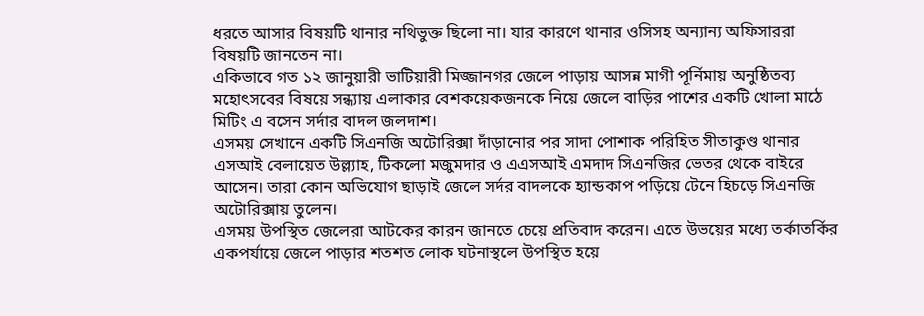ধরতে আসার বিষয়টি থানার নথিভুক্ত ছিলো না। যার কারণে থানার ওসিসহ অন্যান্য অফিসাররা বিষয়টি জানতেন না।
একিভাবে গত ১২ জানুয়ারী ভাটিয়ারী মিজ্জানগর জেলে পাড়ায় আসন্ন মাগী পূর্নিমায় অনুষ্ঠিতব্য মহোৎসবের বিষয়ে সন্ধ্যায় এলাকার বেশকয়েকজনকে নিয়ে জেলে বাড়ির পাশের একটি খোলা মাঠে মিটিং এ বসেন সর্দার বাদল জলদাশ।
এসময় সেখানে একটি সিএনজি অটোরিক্সা দাঁড়ানোর পর সাদা পোশাক পরিহিত সীতাকুণ্ড থানার এসআই বেলায়েত উল্ল্যাহ, টিকলো মজুমদার ও এএসআই এমদাদ সিএনজির ভেতর থেকে বাইরে আসেন। তারা কোন অভিযোগ ছাড়াই জেলে সর্দর বাদলকে হ্যান্ডকাপ পড়িয়ে টেনে হিচড়ে সিএনজি অটোরিক্সায় তুলেন।
এসময় উপস্থিত জেলেরা আটকের কারন জানতে চেয়ে প্রতিবাদ করেন। এতে উভয়ের মধ্যে তর্কাতর্কির একপর্যায়ে জেলে পাড়ার শতশত লোক ঘটনাস্থলে উপস্থিত হয়ে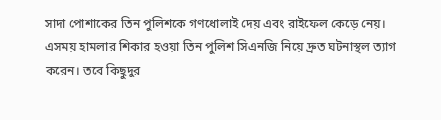সাদা পোশাকের তিন পুলিশকে গণধোলাই দেয় এবং রাইফেল কেড়ে নেয়।
এসময় হামলার শিকার হওয়া তিন পুলিশ সিএনজি নিয়ে দ্রুত ঘটনাস্থল ত্যাগ করেন। তবে কিছুদুর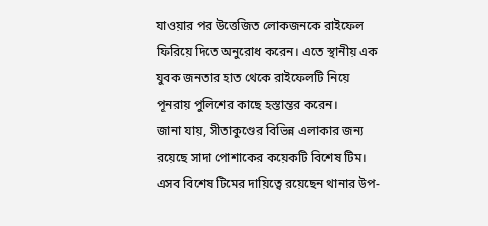যাওয়ার পর উত্তেজিত লোকজনকে রাইফেল ফিরিয়ে দিতে অনুরোধ করেন। এতে স্থানীয় এক যুবক জনতার হাত থেকে রাইফেলটি নিয়ে পূনরায় পুলিশের কাছে হস্তান্তর করেন।
জানা যায়, সীতাকুণ্ডের বিভিন্ন এলাকার জন্য রয়েছে সাদা পোশাকের কয়েকটি বিশেষ টিম। এসব বিশেষ টিমের দায়িত্বে রয়েছেন থানার উপ-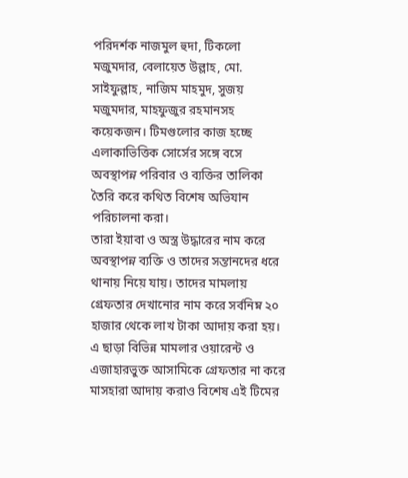পরিদর্শক নাজমুল হুদা, টিকলো মজুমদার, বেলায়েত উল্লাহ, মো. সাইফুল্লাহ, নাজিম মাহমুদ, সুজয় মজুমদার, মাহফুজুর রহমানসহ কয়েকজন। টিমগুলোর কাজ হচ্ছে এলাকাভিত্তিক সোর্সের সঙ্গে বসে অবস্থাপন্ন পরিবার ও ব্যক্তির তালিকা তৈরি করে কথিত বিশেষ অভিযান পরিচালনা করা।
তারা ইয়াবা ও অস্ত্র উদ্ধারের নাম করে অবস্থাপন্ন ব্যক্তি ও তাদের সন্তানদের ধরে থানায় নিয়ে যায়। তাদের মামলায় গ্রেফতার দেখানোর নাম করে সর্বনিম্ন ২০ হাজার থেকে লাখ টাকা আদায় করা হয়। এ ছাড়া বিভিন্ন মামলার ওয়ারেন্ট ও এজাহারভুক্ত আসামিকে গ্রেফতার না করে মাসহারা আদায় করাও বিশেষ এই টিমের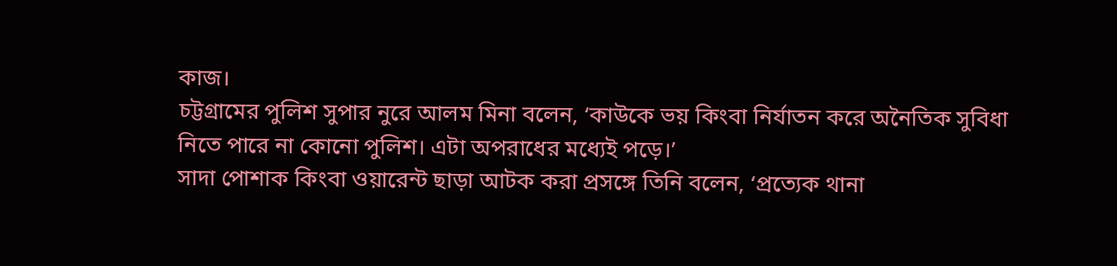কাজ।
চট্টগ্রামের পুলিশ সুপার নুরে আলম মিনা বলেন, ‘কাউকে ভয় কিংবা নির্যাতন করে অনৈতিক সুবিধা নিতে পারে না কোনো পুলিশ। এটা অপরাধের মধ্যেই পড়ে।’
সাদা পোশাক কিংবা ওয়ারেন্ট ছাড়া আটক করা প্রসঙ্গে তিনি বলেন, ‘প্রত্যেক থানা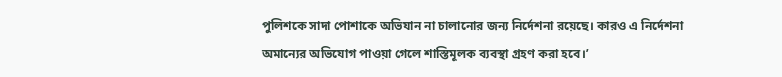পুলিশকে সাদা পোশাকে অভিযান না চালানোর জন্য নির্দেশনা রয়েছে। কারও এ নির্দেশনা অমান্যের অভিযোগ পাওয়া গেলে শাস্তিমূলক ব্যবস্থা গ্রহণ করা হবে।’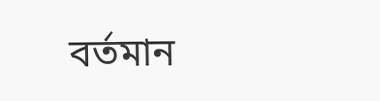বর্তমান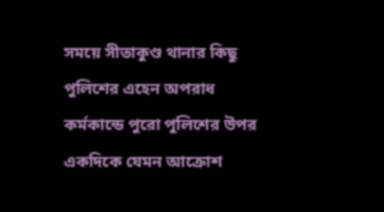সময়ে সীতাকুণ্ড থানার কিছু পুলিশের এহেন অপরাধ কর্মকান্ডে পুরো পুলিশের উপর একদিকে যেমন আক্রোশ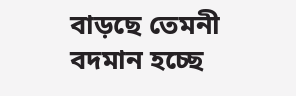বাড়ছে তেমনী বদমান হচ্ছে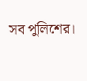সব পুলিশের।